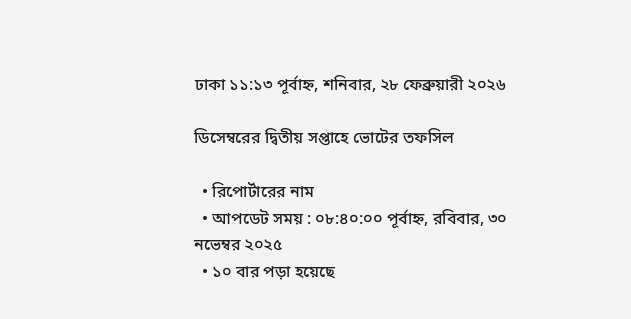ঢাকা ১১:১৩ পূর্বাহ্ন, শনিবার, ২৮ ফেব্রুয়ারী ২০২৬

ডিসেম্বরের দ্বিতীয় সপ্তাহে ভোটের তফসিল

  • রিপোর্টারের নাম
  • আপডেট সময় : ০৮:৪০:০০ পূর্বাহ্ন, রবিবার, ৩০ নভেম্বর ২০২৫
  • ১০ বার পড়া হয়েছে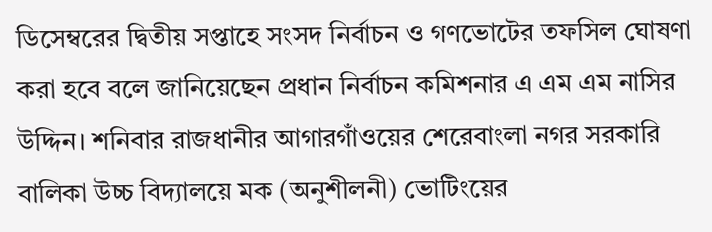ডিসেম্বরের দ্বিতীয় সপ্তাহে সংসদ নির্বাচন ও গণভোটের তফসিল ঘোষণা করা হবে বলে জানিয়েছেন প্রধান নির্বাচন কমিশনার এ এম এম নাসির উদ্দিন। শনিবার রাজধানীর আগারগাঁওয়ের শেরেবাংলা নগর সরকারি বালিকা উচ্চ বিদ্যালয়ে মক (অনুশীলনী) ভোটিংয়ের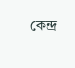কেন্দ্র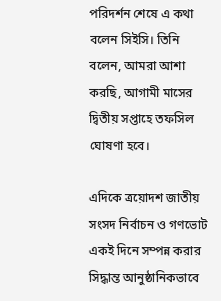পরিদর্শন শেষে এ কথা বলেন সিইসি। তিনি বলেন, আমরা আশা করছি, আগামী মাসের দ্বিতীয় সপ্তাহে তফসিল ঘোষণা হবে।

এদিকে ত্রয়োদশ জাতীয় সংসদ নির্বাচন ও গণভোট একই দিনে সম্পন্ন করার সিদ্ধান্ত আনুষ্ঠানিকভাবে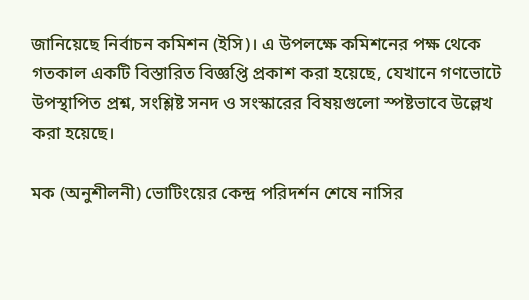জানিয়েছে নির্বাচন কমিশন (ইসি)। এ উপলক্ষে কমিশনের পক্ষ থেকে গতকাল একটি বিস্তারিত বিজ্ঞপ্তি প্রকাশ করা হয়েছে, যেখানে গণভোটে উপস্থাপিত প্রশ্ন, সংশ্লিষ্ট সনদ ও সংস্কারের বিষয়গুলো স্পষ্টভাবে উল্লেখ করা হয়েছে।

মক (অনুশীলনী) ভোটিংয়ের কেন্দ্র পরিদর্শন শেষে নাসির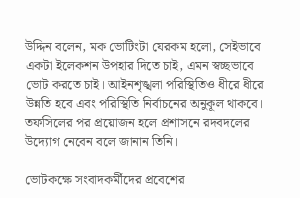উদ্দিন বলেন, মক ভোটিংটা যেরকম হলো, সেইভাবে একটা ইলেকশন উপহার দিতে চাই, এমন স্বচ্ছভাবে ভোট করতে চাই। আইনশৃঙ্খলা পরিস্থিতিও ধীরে ধীরে উন্নতি হবে এবং পরিস্থিতি নির্বাচনের অনুকূল থাকবে। তফসিলের পর প্রয়োজন হলে প্রশাসনে রদবদলের উদ্যোগ নেবেন বলে জানান তিনি।

ভোটকক্ষে সংবাদকর্মীদের প্রবেশের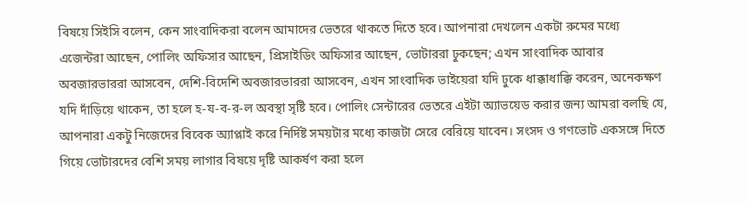বিষয়ে সিইসি বলেন, কেন সাংবাদিকরা বলেন আমাদের ভেতরে থাকতে দিতে হবে। আপনারা দেখলেন একটা রুমের মধ্যে এজেন্টরা আছেন, পোলিং অফিসার আছেন, প্রিসাইডিং অফিসার আছেন, ভোটাররা ঢুকছেন; এখন সাংবাদিক আবার অবজারভাররা আসবেন, দেশি-বিদেশি অবজারভাররা আসবেন, এখন সাংবাদিক ভাইয়েরা যদি ঢুকে ধাক্কাধাক্কি করেন, অনেকক্ষণ যদি দাঁড়িয়ে থাকেন, তা হলে হ-য-ব-র-ল অবস্থা সৃষ্টি হবে। পোলিং সেন্টারের ভেতরে এইটা অ্যাভয়েড করার জন্য আমরা বলছি যে, আপনারা একটু নিজেদের বিবেক অ্যাপ্লাই করে নির্দিষ্ট সময়টার মধ্যে কাজটা সেরে বেরিয়ে যাবেন। সংসদ ও গণভোট একসঙ্গে দিতে গিয়ে ভোটারদের বেশি সময় লাগার বিষয়ে দৃষ্টি আকর্ষণ করা হলে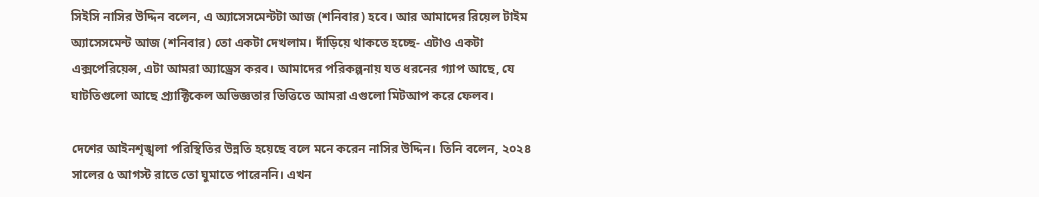সিইসি নাসির উদ্দিন বলেন, এ অ্যাসেসমেন্টটা আজ (শনিবার) হবে। আর আমাদের রিয়েল টাইম অ্যাসেসমেন্ট আজ (শনিবার) তো একটা দেখলাম। দাঁড়িয়ে থাকতে হচ্ছে- এটাও একটা এক্সপেরিয়েন্স, এটা আমরা অ্যাড্রেস করব। আমাদের পরিকল্পনায় যত ধরনের গ্যাপ আছে, যে ঘাটতিগুলো আছে প্র্যাক্টিকেল অভিজ্ঞতার ভিত্তিতে আমরা এগুলো মিটআপ করে ফেলব।

দেশের আইনশৃঙ্খলা পরিস্থিতির উন্নতি হয়েছে বলে মনে করেন নাসির উদ্দিন। তিনি বলেন, ২০২৪ সালের ৫ আগস্ট রাতে তো ঘুমাতে পারেননি। এখন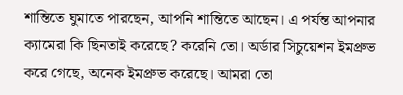শান্তিতে ঘুমাতে পারছেন, আপনি শান্তিতে আছেন। এ পর্যন্ত আপনার ক্যামেরা কি ছিনতাই করেছে? করেনি তো। অর্ডার সিচুয়েশন ইমপ্রুভ করে গেছে, অনেক ইমপ্রুভ করেছে। আমরা তো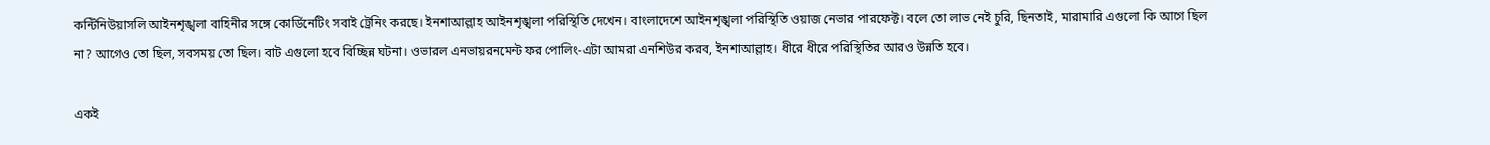কন্টিনিউয়াসলি আইনশৃঙ্খলা বাহিনীর সঙ্গে কোর্ডিনেটিং সবাই ট্রেনিং করছে। ইনশাআল্লাহ আইনশৃঙ্খলা পরিস্থিতি দেখেন। বাংলাদেশে আইনশৃঙ্খলা পরিস্থিতি ওয়াজ নেভার পারফেক্ট। বলে তো লাভ নেই চুরি, ছিনতাই, মারামারি এগুলো কি আগে ছিল না? আগেও তো ছিল, সবসময় তো ছিল। বাট এগুলো হবে বিচ্ছিন্ন ঘটনা। ওভারল এনভায়রনমেন্ট ফর পোলিং-এটা আমরা এনশিউর করব, ইনশাআল্লাহ। ধীরে ধীরে পরিস্থিতির আরও উন্নতি হবে।

একই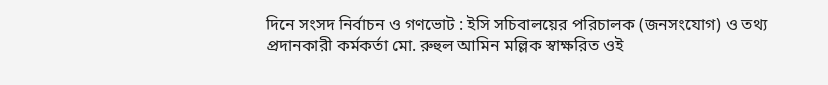দিনে সংসদ নির্বাচন ও গণভোট : ইসি সচিবালয়ের পরিচালক (জনসংযোগ) ও তথ্য প্রদানকারী কর্মকর্তা মো. রুহুল আমিন মল্লিক স্বাক্ষরিত ওই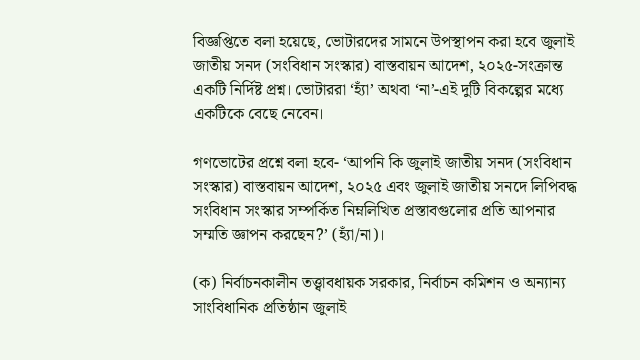বিজ্ঞপ্তিতে বলা হয়েছে, ভোটারদের সামনে উপস্থাপন করা হবে জুলাই জাতীয় সনদ (সংবিধান সংস্কার) বাস্তবায়ন আদেশ, ২০২৫-সংক্রান্ত একটি নির্দিষ্ট প্রশ্ন। ভোটাররা ‘হ্যাঁ’ অথবা ‘না’-এই দুটি বিকল্পের মধ্যে একটিকে বেছে নেবেন।

গণভোটের প্রশ্নে বলা হবে- ‘আপনি কি জুলাই জাতীয় সনদ (সংবিধান সংস্কার) বাস্তবায়ন আদেশ, ২০২৫ এবং জুলাই জাতীয় সনদে লিপিবদ্ধ সংবিধান সংস্কার সম্পর্কিত নিম্নলিখিত প্রস্তাবগুলোর প্রতি আপনার সম্মতি জ্ঞাপন করছেন?’ (হ্যাঁ/না)।

(ক) নির্বাচনকালীন তত্ত্বাবধায়ক সরকার, নির্বাচন কমিশন ও অন্যান্য সাংবিধানিক প্রতিষ্ঠান জুলাই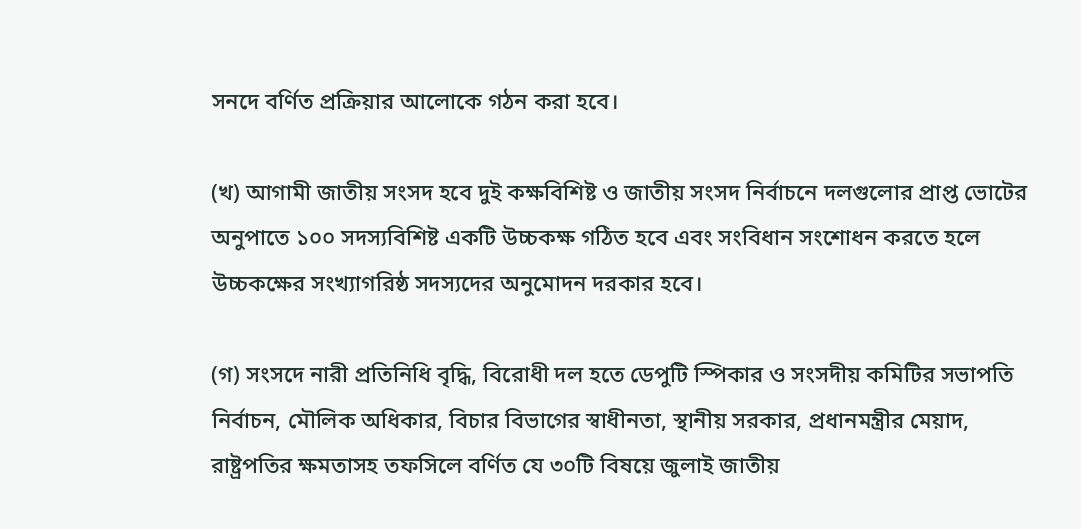সনদে বর্ণিত প্রক্রিয়ার আলোকে গঠন করা হবে।

(খ) আগামী জাতীয় সংসদ হবে দুই কক্ষবিশিষ্ট ও জাতীয় সংসদ নির্বাচনে দলগুলোর প্রাপ্ত ভোটের অনুপাতে ১০০ সদস্যবিশিষ্ট একটি উচ্চকক্ষ গঠিত হবে এবং সংবিধান সংশোধন করতে হলে উচ্চকক্ষের সংখ্যাগরিষ্ঠ সদস্যদের অনুমোদন দরকার হবে।

(গ) সংসদে নারী প্রতিনিধি বৃদ্ধি, বিরোধী দল হতে ডেপুটি স্পিকার ও সংসদীয় কমিটির সভাপতি নির্বাচন, মৌলিক অধিকার, বিচার বিভাগের স্বাধীনতা, স্থানীয় সরকার, প্রধানমন্ত্রীর মেয়াদ, রাষ্ট্রপতির ক্ষমতাসহ তফসিলে বর্ণিত যে ৩০টি বিষয়ে জুলাই জাতীয়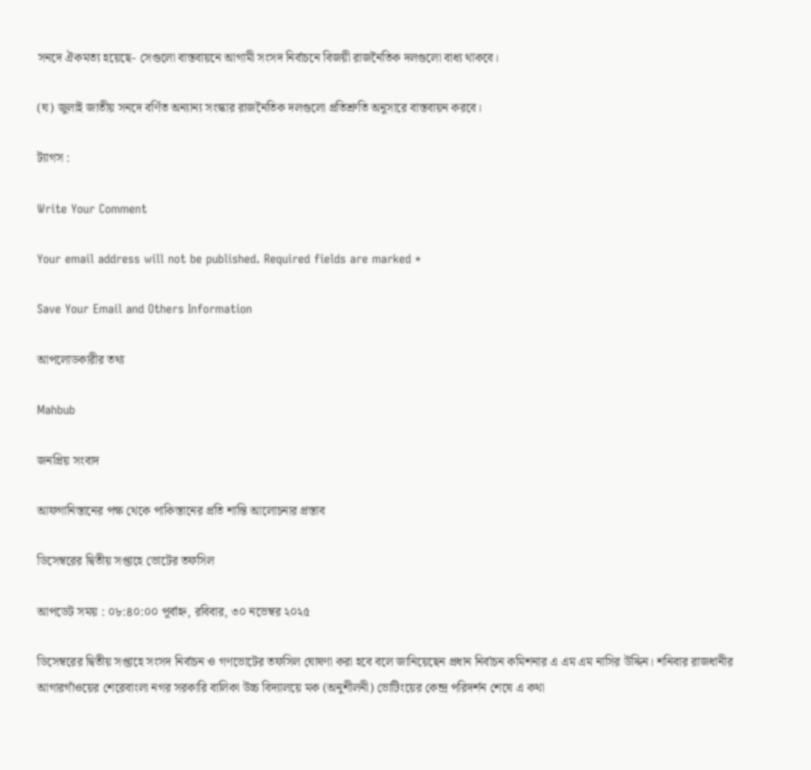সনদে ঐকমত্য হয়েছে- সেগুলো বাস্তবায়নে আগামী সংসদ নির্বাচনে বিজয়ী রাজনৈতিক দলগুলো বাধ্য থাকবে।

(ঘ) জুলাই জাতীয় সনদে বর্ণিত অন্যান্য সংস্কার রাজনৈতিক দলগুলো প্রতিশ্রুতি অনুসারে বাস্তবায়ন করবে।

ট্যাগস :

Write Your Comment

Your email address will not be published. Required fields are marked *

Save Your Email and Others Information

আপলোডকারীর তথ্য

Mahbub

জনপ্রিয় সংবাদ

আফগানিস্তানের পক্ষ থেকে পাকিস্তানের প্রতি শান্তি আলোচনার প্রস্তাব

ডিসেম্বরের দ্বিতীয় সপ্তাহে ভোটের তফসিল

আপডেট সময় : ০৮:৪০:০০ পূর্বাহ্ন, রবিবার, ৩০ নভেম্বর ২০২৫

ডিসেম্বরের দ্বিতীয় সপ্তাহে সংসদ নির্বাচন ও গণভোটের তফসিল ঘোষণা করা হবে বলে জানিয়েছেন প্রধান নির্বাচন কমিশনার এ এম এম নাসির উদ্দিন। শনিবার রাজধানীর আগারগাঁওয়ের শেরেবাংলা নগর সরকারি বালিকা উচ্চ বিদ্যালয়ে মক (অনুশীলনী) ভোটিংয়ের কেন্দ্র পরিদর্শন শেষে এ কথা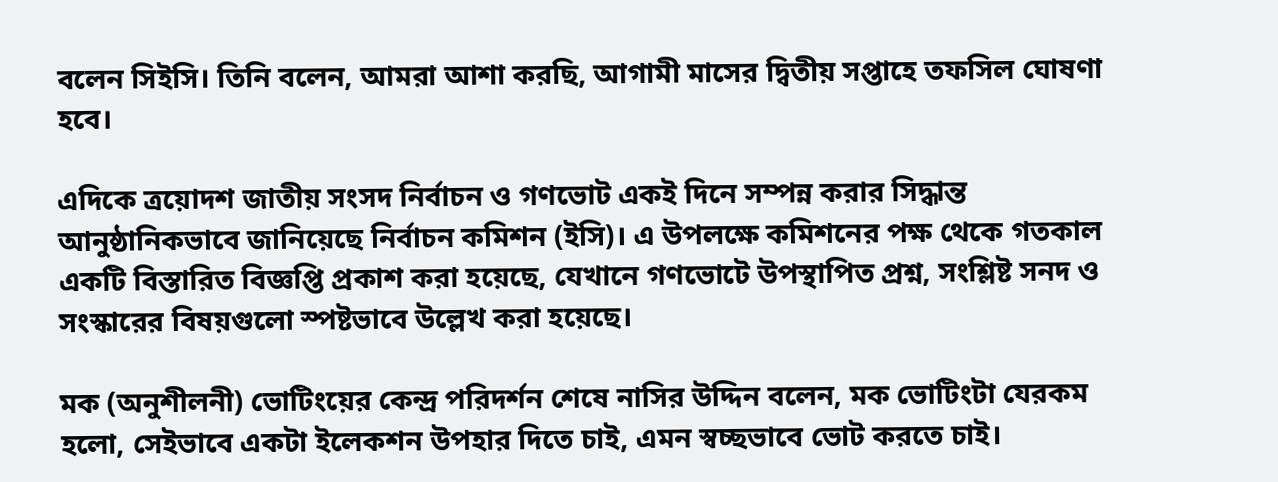বলেন সিইসি। তিনি বলেন, আমরা আশা করছি, আগামী মাসের দ্বিতীয় সপ্তাহে তফসিল ঘোষণা হবে।

এদিকে ত্রয়োদশ জাতীয় সংসদ নির্বাচন ও গণভোট একই দিনে সম্পন্ন করার সিদ্ধান্ত আনুষ্ঠানিকভাবে জানিয়েছে নির্বাচন কমিশন (ইসি)। এ উপলক্ষে কমিশনের পক্ষ থেকে গতকাল একটি বিস্তারিত বিজ্ঞপ্তি প্রকাশ করা হয়েছে, যেখানে গণভোটে উপস্থাপিত প্রশ্ন, সংশ্লিষ্ট সনদ ও সংস্কারের বিষয়গুলো স্পষ্টভাবে উল্লেখ করা হয়েছে।

মক (অনুশীলনী) ভোটিংয়ের কেন্দ্র পরিদর্শন শেষে নাসির উদ্দিন বলেন, মক ভোটিংটা যেরকম হলো, সেইভাবে একটা ইলেকশন উপহার দিতে চাই, এমন স্বচ্ছভাবে ভোট করতে চাই।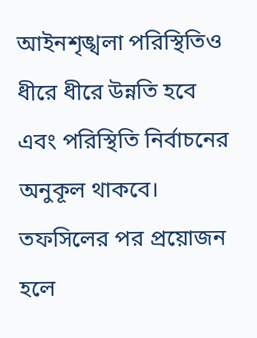আইনশৃঙ্খলা পরিস্থিতিও ধীরে ধীরে উন্নতি হবে এবং পরিস্থিতি নির্বাচনের অনুকূল থাকবে। তফসিলের পর প্রয়োজন হলে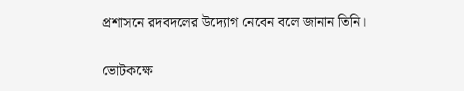প্রশাসনে রদবদলের উদ্যোগ নেবেন বলে জানান তিনি।

ভোটকক্ষে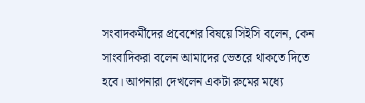সংবাদকর্মীদের প্রবেশের বিষয়ে সিইসি বলেন, কেন সাংবাদিকরা বলেন আমাদের ভেতরে থাকতে দিতে হবে। আপনারা দেখলেন একটা রুমের মধ্যে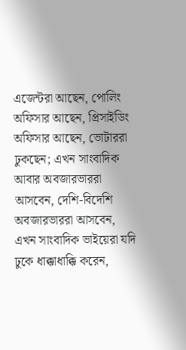এজেন্টরা আছেন, পোলিং অফিসার আছেন, প্রিসাইডিং অফিসার আছেন, ভোটাররা ঢুকছেন; এখন সাংবাদিক আবার অবজারভাররা আসবেন, দেশি-বিদেশি অবজারভাররা আসবেন, এখন সাংবাদিক ভাইয়েরা যদি ঢুকে ধাক্কাধাক্কি করেন,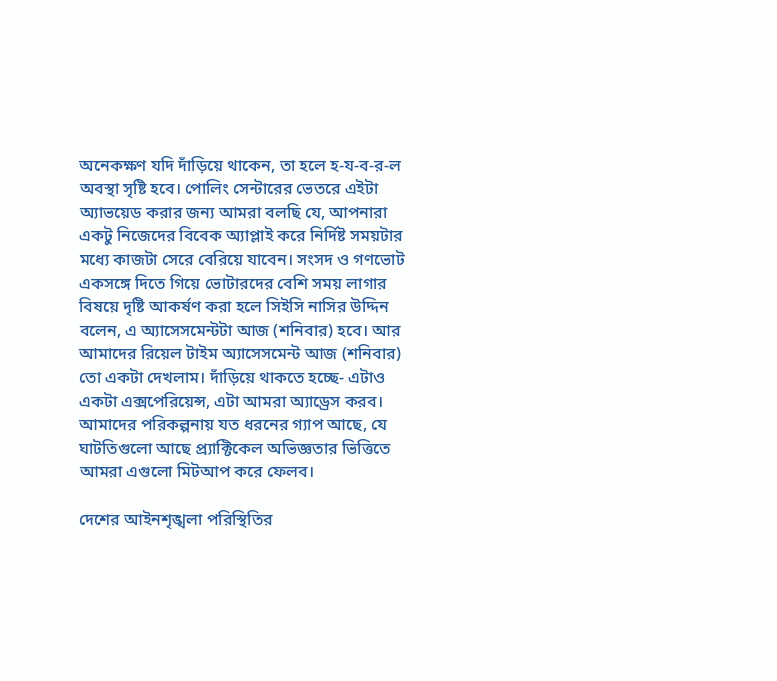অনেকক্ষণ যদি দাঁড়িয়ে থাকেন, তা হলে হ-য-ব-র-ল অবস্থা সৃষ্টি হবে। পোলিং সেন্টারের ভেতরে এইটা অ্যাভয়েড করার জন্য আমরা বলছি যে, আপনারা একটু নিজেদের বিবেক অ্যাপ্লাই করে নির্দিষ্ট সময়টার মধ্যে কাজটা সেরে বেরিয়ে যাবেন। সংসদ ও গণভোট একসঙ্গে দিতে গিয়ে ভোটারদের বেশি সময় লাগার বিষয়ে দৃষ্টি আকর্ষণ করা হলে সিইসি নাসির উদ্দিন বলেন, এ অ্যাসেসমেন্টটা আজ (শনিবার) হবে। আর আমাদের রিয়েল টাইম অ্যাসেসমেন্ট আজ (শনিবার) তো একটা দেখলাম। দাঁড়িয়ে থাকতে হচ্ছে- এটাও একটা এক্সপেরিয়েন্স, এটা আমরা অ্যাড্রেস করব। আমাদের পরিকল্পনায় যত ধরনের গ্যাপ আছে, যে ঘাটতিগুলো আছে প্র্যাক্টিকেল অভিজ্ঞতার ভিত্তিতে আমরা এগুলো মিটআপ করে ফেলব।

দেশের আইনশৃঙ্খলা পরিস্থিতির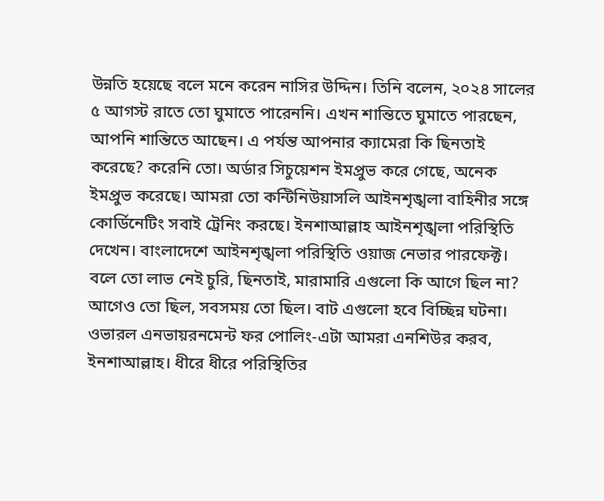উন্নতি হয়েছে বলে মনে করেন নাসির উদ্দিন। তিনি বলেন, ২০২৪ সালের ৫ আগস্ট রাতে তো ঘুমাতে পারেননি। এখন শান্তিতে ঘুমাতে পারছেন, আপনি শান্তিতে আছেন। এ পর্যন্ত আপনার ক্যামেরা কি ছিনতাই করেছে? করেনি তো। অর্ডার সিচুয়েশন ইমপ্রুভ করে গেছে, অনেক ইমপ্রুভ করেছে। আমরা তো কন্টিনিউয়াসলি আইনশৃঙ্খলা বাহিনীর সঙ্গে কোর্ডিনেটিং সবাই ট্রেনিং করছে। ইনশাআল্লাহ আইনশৃঙ্খলা পরিস্থিতি দেখেন। বাংলাদেশে আইনশৃঙ্খলা পরিস্থিতি ওয়াজ নেভার পারফেক্ট। বলে তো লাভ নেই চুরি, ছিনতাই, মারামারি এগুলো কি আগে ছিল না? আগেও তো ছিল, সবসময় তো ছিল। বাট এগুলো হবে বিচ্ছিন্ন ঘটনা। ওভারল এনভায়রনমেন্ট ফর পোলিং-এটা আমরা এনশিউর করব, ইনশাআল্লাহ। ধীরে ধীরে পরিস্থিতির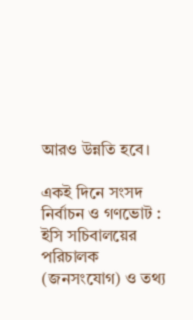আরও উন্নতি হবে।

একই দিনে সংসদ নির্বাচন ও গণভোট : ইসি সচিবালয়ের পরিচালক (জনসংযোগ) ও তথ্য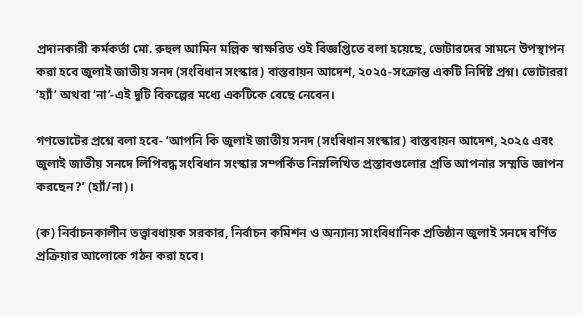প্রদানকারী কর্মকর্তা মো. রুহুল আমিন মল্লিক স্বাক্ষরিত ওই বিজ্ঞপ্তিতে বলা হয়েছে, ভোটারদের সামনে উপস্থাপন করা হবে জুলাই জাতীয় সনদ (সংবিধান সংস্কার) বাস্তবায়ন আদেশ, ২০২৫-সংক্রান্ত একটি নির্দিষ্ট প্রশ্ন। ভোটাররা ‘হ্যাঁ’ অথবা ‘না’-এই দুটি বিকল্পের মধ্যে একটিকে বেছে নেবেন।

গণভোটের প্রশ্নে বলা হবে- ‘আপনি কি জুলাই জাতীয় সনদ (সংবিধান সংস্কার) বাস্তবায়ন আদেশ, ২০২৫ এবং জুলাই জাতীয় সনদে লিপিবদ্ধ সংবিধান সংস্কার সম্পর্কিত নিম্নলিখিত প্রস্তাবগুলোর প্রতি আপনার সম্মতি জ্ঞাপন করছেন?’ (হ্যাঁ/না)।

(ক) নির্বাচনকালীন তত্ত্বাবধায়ক সরকার, নির্বাচন কমিশন ও অন্যান্য সাংবিধানিক প্রতিষ্ঠান জুলাই সনদে বর্ণিত প্রক্রিয়ার আলোকে গঠন করা হবে।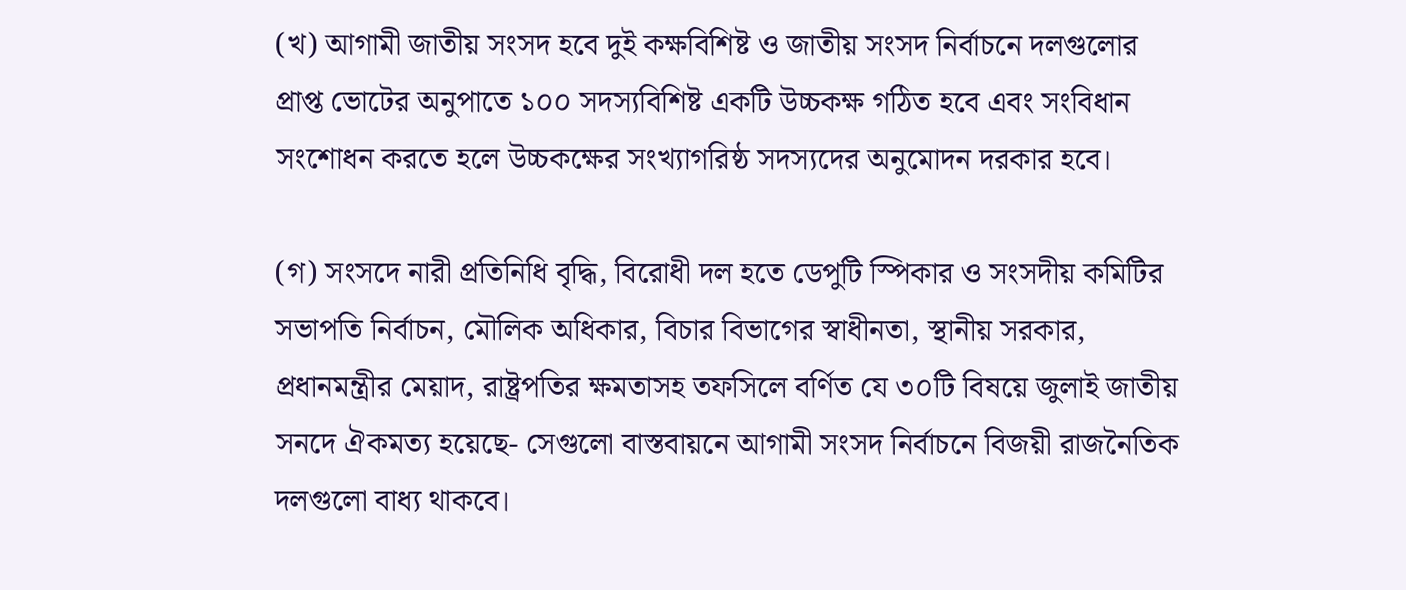(খ) আগামী জাতীয় সংসদ হবে দুই কক্ষবিশিষ্ট ও জাতীয় সংসদ নির্বাচনে দলগুলোর প্রাপ্ত ভোটের অনুপাতে ১০০ সদস্যবিশিষ্ট একটি উচ্চকক্ষ গঠিত হবে এবং সংবিধান সংশোধন করতে হলে উচ্চকক্ষের সংখ্যাগরিষ্ঠ সদস্যদের অনুমোদন দরকার হবে।

(গ) সংসদে নারী প্রতিনিধি বৃদ্ধি, বিরোধী দল হতে ডেপুটি স্পিকার ও সংসদীয় কমিটির সভাপতি নির্বাচন, মৌলিক অধিকার, বিচার বিভাগের স্বাধীনতা, স্থানীয় সরকার, প্রধানমন্ত্রীর মেয়াদ, রাষ্ট্রপতির ক্ষমতাসহ তফসিলে বর্ণিত যে ৩০টি বিষয়ে জুলাই জাতীয় সনদে ঐকমত্য হয়েছে- সেগুলো বাস্তবায়নে আগামী সংসদ নির্বাচনে বিজয়ী রাজনৈতিক দলগুলো বাধ্য থাকবে।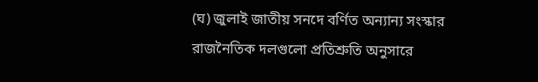(ঘ) জুলাই জাতীয় সনদে বর্ণিত অন্যান্য সংস্কার রাজনৈতিক দলগুলো প্রতিশ্রুতি অনুসারে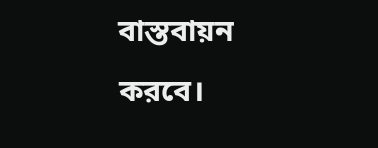বাস্তবায়ন করবে।